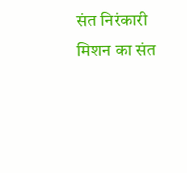संत निरंकारी मिशन का संत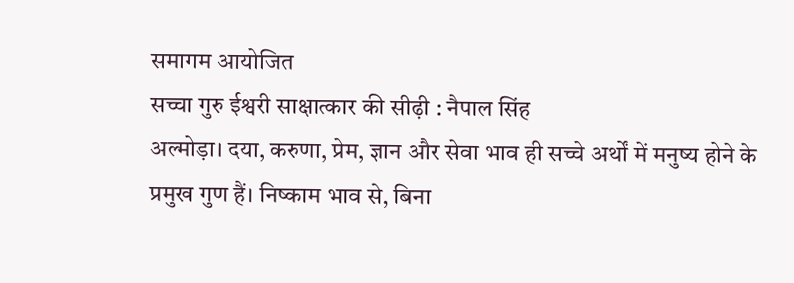समागम आयोजित
सच्चा गुरु ईश्वरी साक्षात्कार की सीढ़ी : नैपाल सिंह
अल्मोड़ा। दया, करुणा, प्रेम, ज्ञान और सेवा भाव ही सच्चे अर्थों में मनुष्य होने के प्रमुख गुण हैं। निष्काम भाव से, बिना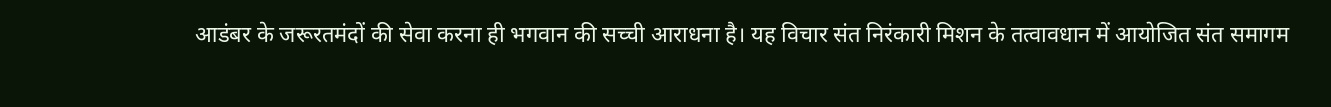आडंबर के जरूरतमंदों की सेवा करना ही भगवान की सच्ची आराधना है। यह विचार संत निरंकारी मिशन के तत्वावधान में आयोजित संत समागम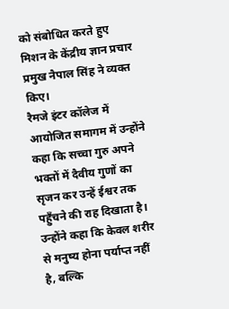को संबोधित करते हुए मिशन के केंद्रीय ज्ञान प्रचार प्रमुख नैपाल सिंह ने व्यक्त किए।
रैमजे इंटर कॉलेज में आयोजित समागम में उन्होंने कहा कि सच्चा गुरु अपने भक्तों में दैवीय गुणों का सृजन कर उन्हें ईश्वर तक पहुँचने की राह दिखाता है। उन्होंने कहा कि केवल शरीर से मनुष्य होना पर्याप्त नहीं है, बल्कि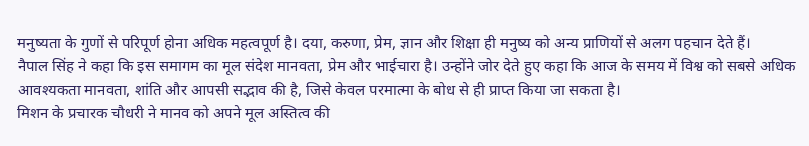मनुष्यता के गुणों से परिपूर्ण होना अधिक महत्वपूर्ण है। दया, करुणा, प्रेम, ज्ञान और शिक्षा ही मनुष्य को अन्य प्राणियों से अलग पहचान देते हैं।
नैपाल सिंह ने कहा कि इस समागम का मूल संदेश मानवता, प्रेम और भाईचारा है। उन्होंने जोर देते हुए कहा कि आज के समय में विश्व को सबसे अधिक आवश्यकता मानवता, शांति और आपसी सद्भाव की है, जिसे केवल परमात्मा के बोध से ही प्राप्त किया जा सकता है।
मिशन के प्रचारक चौधरी ने मानव को अपने मूल अस्तित्व की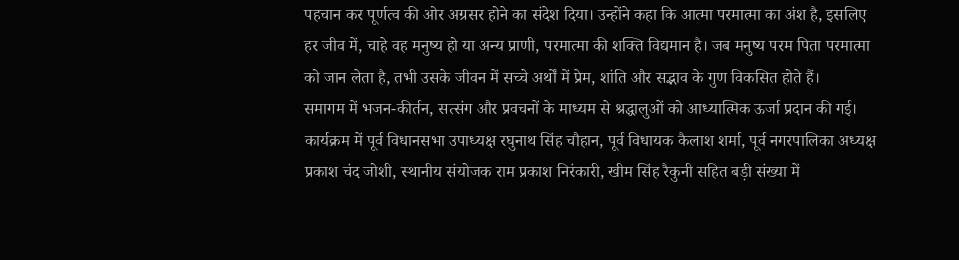पहचान कर पूर्णत्व की ओर अग्रसर होने का संदेश दिया। उन्होंने कहा कि आत्मा परमात्मा का अंश है, इसलिए हर जीव में, चाहे वह मनुष्य हो या अन्य प्राणी, परमात्मा की शक्ति विद्यमान है। जब मनुष्य परम पिता परमात्मा को जान लेता है, तभी उसके जीवन में सच्चे अर्थों में प्रेम, शांति और सद्भाव के गुण विकसित होते हैं।
समागम में भजन-कीर्तन, सत्संग और प्रवचनों के माध्यम से श्रद्धालुओं को आध्यात्मिक ऊर्जा प्रदान की गई।
कार्यक्रम में पूर्व विधानसभा उपाध्यक्ष रघुनाथ सिंह चौहान, पूर्व विधायक कैलाश शर्मा, पूर्व नगरपालिका अध्यक्ष प्रकाश चंद जोशी, स्थानीय संयोजक राम प्रकाश निरंकारी, खीम सिंह रैकुनी सहित बड़ी संख्या में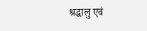श्रद्धालु एवं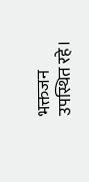भक्तजन उपस्थित रहे।